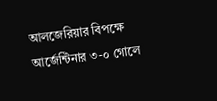আলজেরিয়ার বিপক্ষে আর্জেন্টিনার ৩-০ গোলে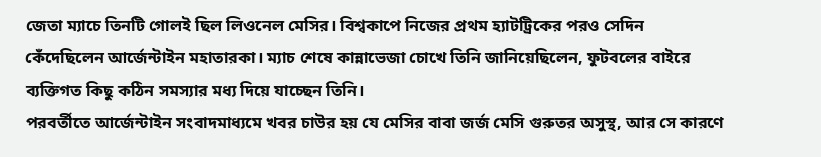জেতা ম্যাচে তিনটি গোলই ছিল লিওনেল মেসির। বিশ্বকাপে নিজের প্রথম হ্যাটট্রিকের পরও সেদিন কেঁদেছিলেন আর্জেন্টাইন মহাতারকা। ম্যাচ শেষে কান্নাভেজা চোখে তিনি জানিয়েছিলেন, ফুটবলের বাইরে ব্যক্তিগত কিছু কঠিন সমস্যার মধ্য দিয়ে যাচ্ছেন তিনি।
পরবর্তীতে আর্জেন্টাইন সংবাদমাধ্যমে খবর চাউর হয় যে মেসির বাবা জর্জ মেসি গুরুতর অসুস্থ, আর সে কারণে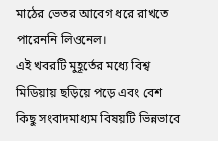মাঠের ভেতর আবেগ ধরে রাখতে পারেননি লিওনেল।
এই খবরটি মুহূর্তের মধ্যে বিশ্ব মিডিয়ায় ছড়িয়ে পড়ে এবং বেশ কিছু সংবাদমাধ্যম বিষয়টি ভিন্নভাবে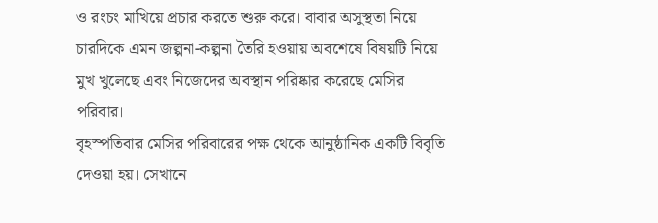ও রংচং মাখিয়ে প্রচার করতে শুরু করে। বাবার অসুস্থতা নিয়ে চারদিকে এমন জল্পনা-কল্পনা তৈরি হওয়ায় অবশেষে বিষয়টি নিয়ে মুখ খুলেছে এবং নিজেদের অবস্থান পরিষ্কার করেছে মেসির পরিবার।
বৃহস্পতিবার মেসির পরিবারের পক্ষ থেকে আনুষ্ঠানিক একটি বিবৃতি দেওয়া হয়। সেখানে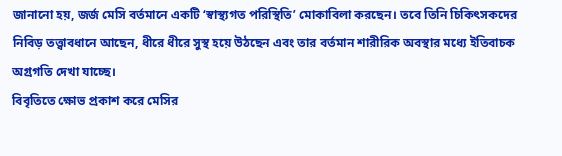জানানো হয়, জর্জ মেসি বর্তমানে একটি ‘স্বাস্থ্যগত পরিস্থিতি’ মোকাবিলা করছেন। তবে তিনি চিকিৎসকদের নিবিড় তত্ত্বাবধানে আছেন, ধীরে ধীরে সুস্থ হয়ে উঠছেন এবং তার বর্তমান শারীরিক অবস্থার মধ্যে ইতিবাচক অগ্রগতি দেখা যাচ্ছে।
বিবৃতিতে ক্ষোভ প্রকাশ করে মেসির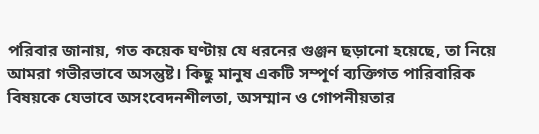পরিবার জানায়, গত কয়েক ঘণ্টায় যে ধরনের গুঞ্জন ছড়ানো হয়েছে, তা নিয়ে আমরা গভীরভাবে অসন্তুষ্ট। কিছু মানুষ একটি সম্পূর্ণ ব্যক্তিগত পারিবারিক বিষয়কে যেভাবে অসংবেদনশীলতা, অসম্মান ও গোপনীয়তার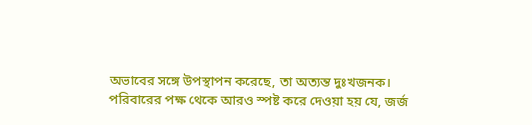অভাবের সঙ্গে উপস্থাপন করেছে, তা অত্যন্ত দুঃখজনক।
পরিবারের পক্ষ থেকে আরও স্পষ্ট করে দেওয়া হয় যে, জর্জ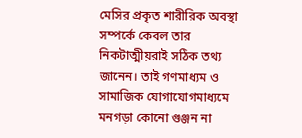মেসির প্রকৃত শারীরিক অবস্থা সম্পর্কে কেবল তার নিকটাত্মীয়রাই সঠিক তথ্য জানেন। তাই গণমাধ্যম ও সামাজিক যোগাযোগমাধ্যমে মনগড়া কোনো গুঞ্জন না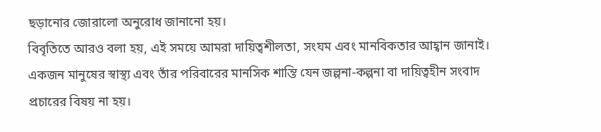ছড়ানোর জোরালো অনুরোধ জানানো হয়।
বিবৃতিতে আরও বলা হয়, এই সময়ে আমরা দায়িত্বশীলতা, সংযম এবং মানবিকতার আহ্বান জানাই। একজন মানুষের স্বাস্থ্য এবং তাঁর পরিবারের মানসিক শান্তি যেন জল্পনা-কল্পনা বা দায়িত্বহীন সংবাদ প্রচারের বিষয় না হয়।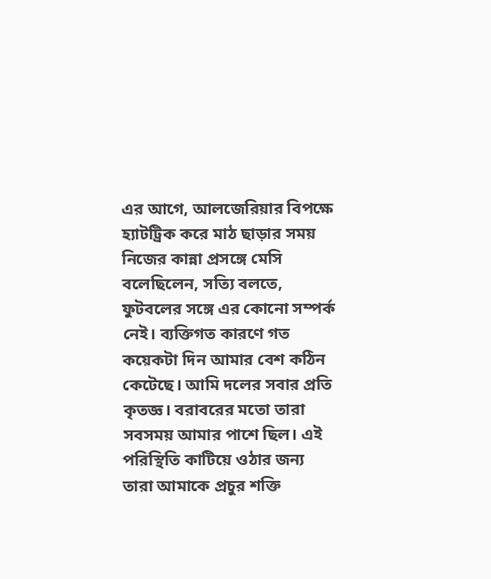এর আগে, আলজেরিয়ার বিপক্ষে হ্যাটট্রিক করে মাঠ ছাড়ার সময় নিজের কান্না প্রসঙ্গে মেসি বলেছিলেন, সত্যি বলতে, ফুটবলের সঙ্গে এর কোনো সম্পর্ক নেই। ব্যক্তিগত কারণে গত কয়েকটা দিন আমার বেশ কঠিন কেটেছে। আমি দলের সবার প্রতি কৃতজ্ঞ। বরাবরের মতো তারা সবসময় আমার পাশে ছিল। এই পরিস্থিতি কাটিয়ে ওঠার জন্য তারা আমাকে প্রচুর শক্তি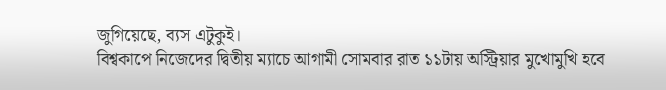জুগিয়েছে, ব্যস এটুকুই।
বিশ্বকাপে নিজেদের দ্বিতীয় ম্যাচে আগামী সোমবার রাত ১১টায় অস্ট্রিয়ার মুখোমুখি হবে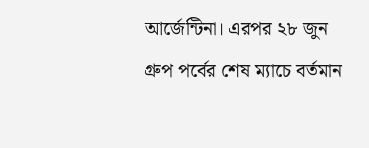আর্জেন্টিনা। এরপর ২৮ জুন গ্রুপ পর্বের শেষ ম্যাচে বর্তমান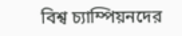বিশ্ব চ্যাম্পিয়নদের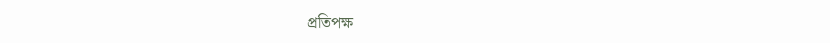প্রতিপক্ষ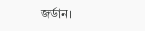জর্ডান।